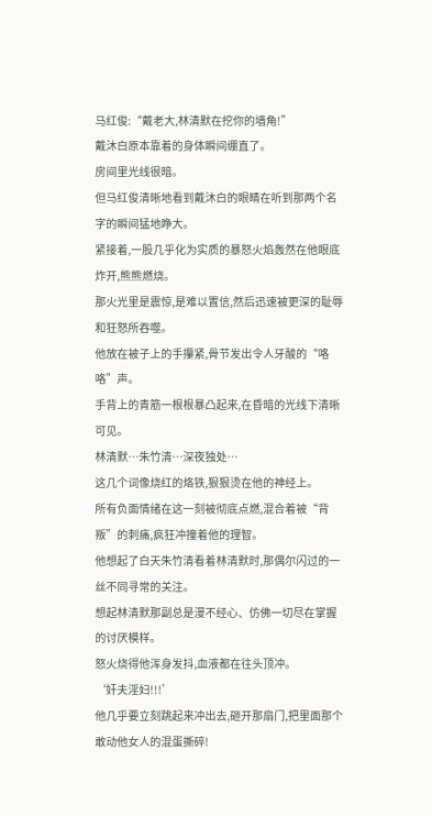马红俊:“戴老大,林清默在挖你的墙角!”
戴沐白原本靠着的身体瞬间绷直了。
房间里光线很暗。
但马红俊清晰地看到戴沐白的眼睛在听到那两个名字的瞬间猛地睁大。
紧接着,一股几乎化为实质的暴怒火焰轰然在他眼底炸开,熊熊燃烧。
那火光里是震惊,是难以置信,然后迅速被更深的耻辱和狂怒所吞噬。
他放在被子上的手攥紧,骨节发出令人牙酸的“咯咯”声。
手背上的青筋一根根暴凸起来,在昏暗的光线下清晰可见。
林清默…朱竹清…深夜独处…
这几个词像烧红的烙铁,狠狠烫在他的神经上。
所有负面情绪在这一刻被彻底点燃,混合着被“背叛”的刺痛,疯狂冲撞着他的理智。
他想起了白天朱竹清看着林清默时,那偶尔闪过的一丝不同寻常的关注。
想起林清默那副总是漫不经心、仿佛一切尽在掌握的讨厌模样。
怒火烧得他浑身发抖,血液都在往头顶冲。
‘奸夫淫妇!!!’
他几乎要立刻跳起来冲出去,砸开那扇门,把里面那个敢动他女人的混蛋撕碎!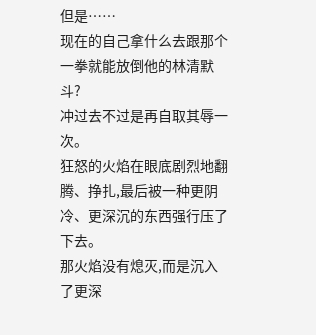但是……
现在的自己拿什么去跟那个一拳就能放倒他的林清默斗?
冲过去不过是再自取其辱一次。
狂怒的火焰在眼底剧烈地翻腾、挣扎,最后被一种更阴冷、更深沉的东西强行压了下去。
那火焰没有熄灭,而是沉入了更深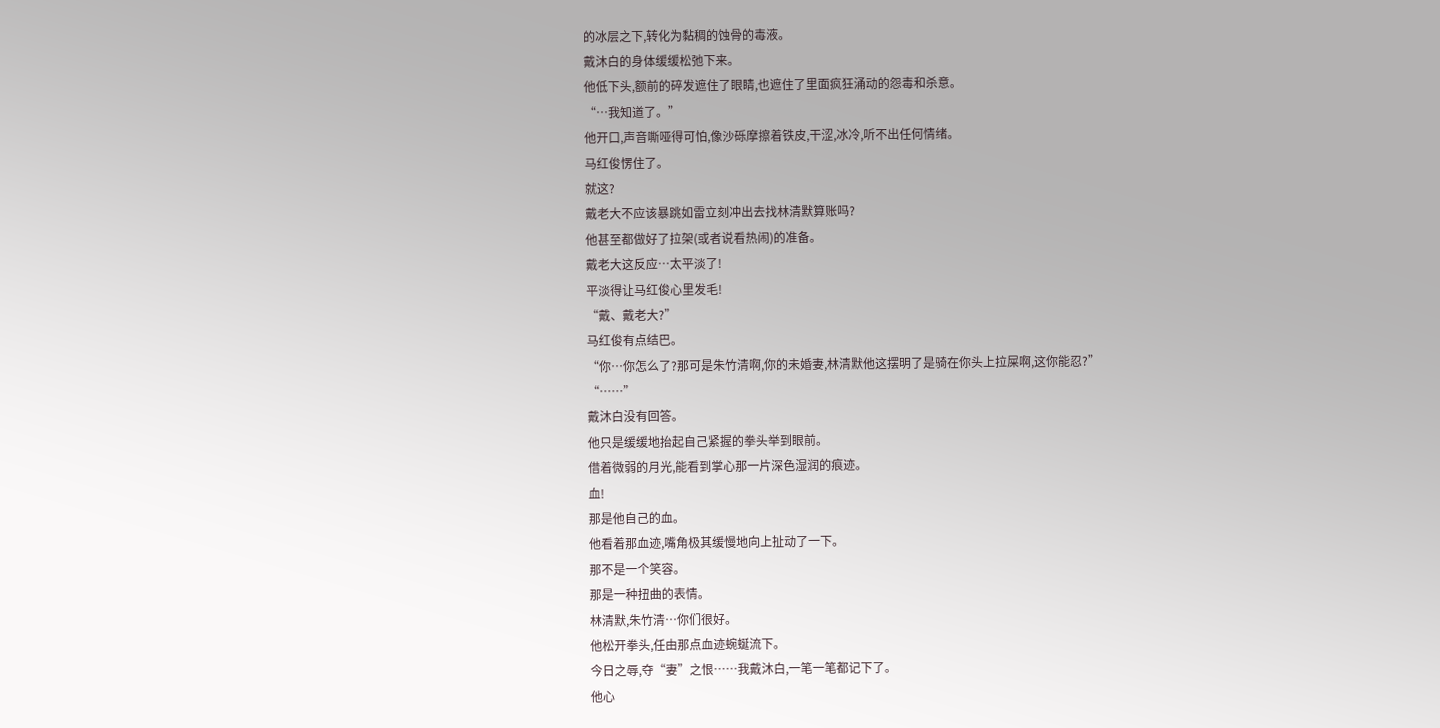的冰层之下,转化为黏稠的蚀骨的毒液。
戴沐白的身体缓缓松弛下来。
他低下头,额前的碎发遮住了眼睛,也遮住了里面疯狂涌动的怨毒和杀意。
“…我知道了。”
他开口,声音嘶哑得可怕,像沙砾摩擦着铁皮,干涩,冰冷,听不出任何情绪。
马红俊愣住了。
就这?
戴老大不应该暴跳如雷立刻冲出去找林清默算账吗?
他甚至都做好了拉架(或者说看热闹)的准备。
戴老大这反应…太平淡了!
平淡得让马红俊心里发毛!
“戴、戴老大?”
马红俊有点结巴。
“你…你怎么了?那可是朱竹清啊,你的未婚妻,林清默他这摆明了是骑在你头上拉屎啊,这你能忍?”
“……”
戴沐白没有回答。
他只是缓缓地抬起自己紧握的拳头举到眼前。
借着微弱的月光,能看到掌心那一片深色湿润的痕迹。
血!
那是他自己的血。
他看着那血迹,嘴角极其缓慢地向上扯动了一下。
那不是一个笑容。
那是一种扭曲的表情。
林清默,朱竹清…你们很好。
他松开拳头,任由那点血迹蜿蜒流下。
今日之辱,夺“妻”之恨……我戴沐白,一笔一笔都记下了。
他心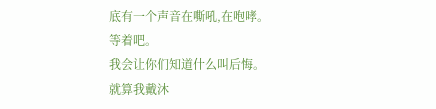底有一个声音在嘶吼,在咆哮。
等着吧。
我会让你们知道什么叫后悔。
就算我戴沐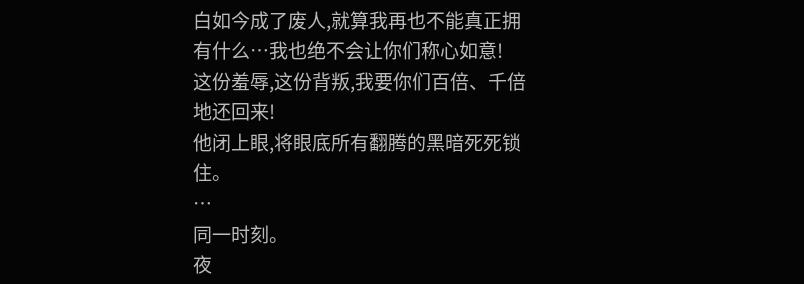白如今成了废人,就算我再也不能真正拥有什么…我也绝不会让你们称心如意!
这份羞辱,这份背叛,我要你们百倍、千倍地还回来!
他闭上眼,将眼底所有翻腾的黑暗死死锁住。
…
同一时刻。
夜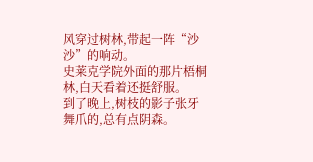风穿过树林,带起一阵“沙沙”的响动。
史莱克学院外面的那片梧桐林,白天看着还挺舒服。
到了晚上,树枝的影子张牙舞爪的,总有点阴森。